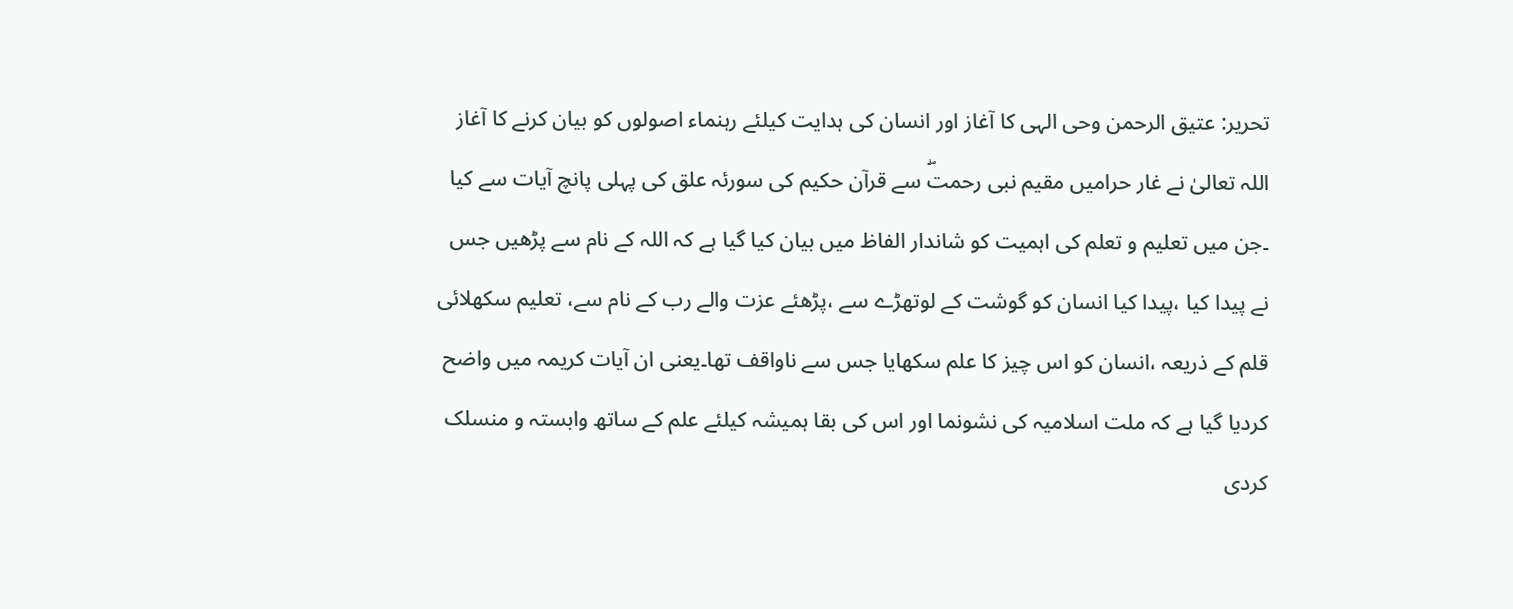تحریر: عتیق الرحمن وحی الہی کا آغاز اور انسان کی ہدایت کیلئے رہنماء اصولوں کو بیان کرنے کا آغاز اللہ تعالیٰ نے غار حرامیں مقیم نبی رحمتۖ سے قرآن حکیم کی سورئہ علق کی پہلی پانچ آیات سے کیا ۔جن میں تعلیم و تعلم کی اہمیت کو شاندار الفاظ میں بیان کیا گیا ہے کہ اللہ کے نام سے پڑھیں جس نے پیدا کیا ،پیدا کیا انسان کو گوشت کے لوتھڑے سے ،پڑھئے عزت والے رب کے نام سے، تعلیم سکھلائی قلم کے ذریعہ ،انسان کو اس چیز کا علم سکھایا جس سے ناواقف تھا۔یعنی ان آیات کریمہ میں واضح کردیا گیا ہے کہ ملت اسلامیہ کی نشونما اور اس کی بقا ہمیشہ کیلئے علم کے ساتھ وابستہ و منسلک کردی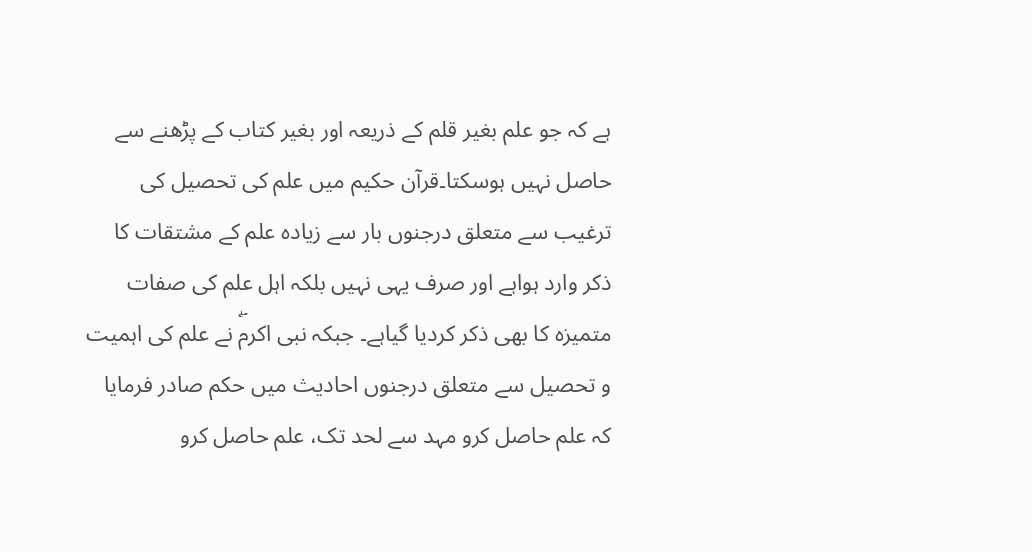ہے کہ جو علم بغیر قلم کے ذریعہ اور بغیر کتاب کے پڑھنے سے حاصل نہیں ہوسکتا۔قرآن حکیم میں علم کی تحصیل کی ترغیب سے متعلق درجنوں بار سے زیادہ علم کے مشتقات کا ذکر وارد ہواہے اور صرف یہی نہیں بلکہ اہل علم کی صفات متمیزہ کا بھی ذکر کردیا گیاہے۔ جبکہ نبی اکرمۖ نے علم کی اہمیت و تحصیل سے متعلق درجنوں احادیث میں حکم صادر فرمایا کہ علم حاصل کرو مہد سے لحد تک، علم حاصل کرو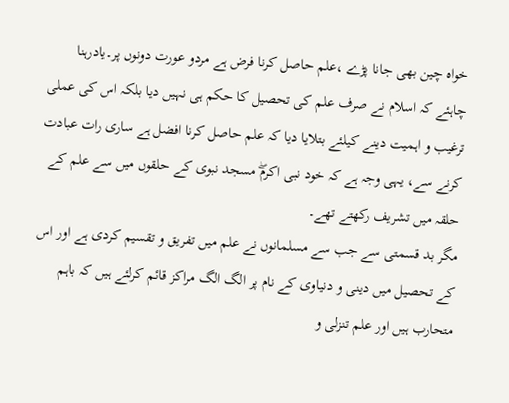خواہ چین بھی جانا پڑے ،علم حاصل کرنا فرض ہے مردو عورت دونوں پر۔یادرہنا چاہئے کہ اسلام نے صرف علم کی تحصیل کا حکم ہی نہیں دیا بلکہ اس کی عملی ترغیب و اہمیت دینے کیلئے بتلایا دیا کہ علم حاصل کرنا افضل ہے ساری رات عبادت کرنے سے، یہی وجہ ہے کہ خود نبی اکرمۖ مسجد نبوی کے حلقوں میں سے علم کے حلقہ میں تشریف رکھتے تھے۔
مگر بد قسمتی سے جب سے مسلمانوں نے علم میں تفریق و تقسیم کردی ہے اور اس کے تحصیل میں دینی و دنیاوی کے نام پر الگ الگ مراکز قائم کرلئے ہیں کہ باہم متحارب ہیں اور علم تنزلی و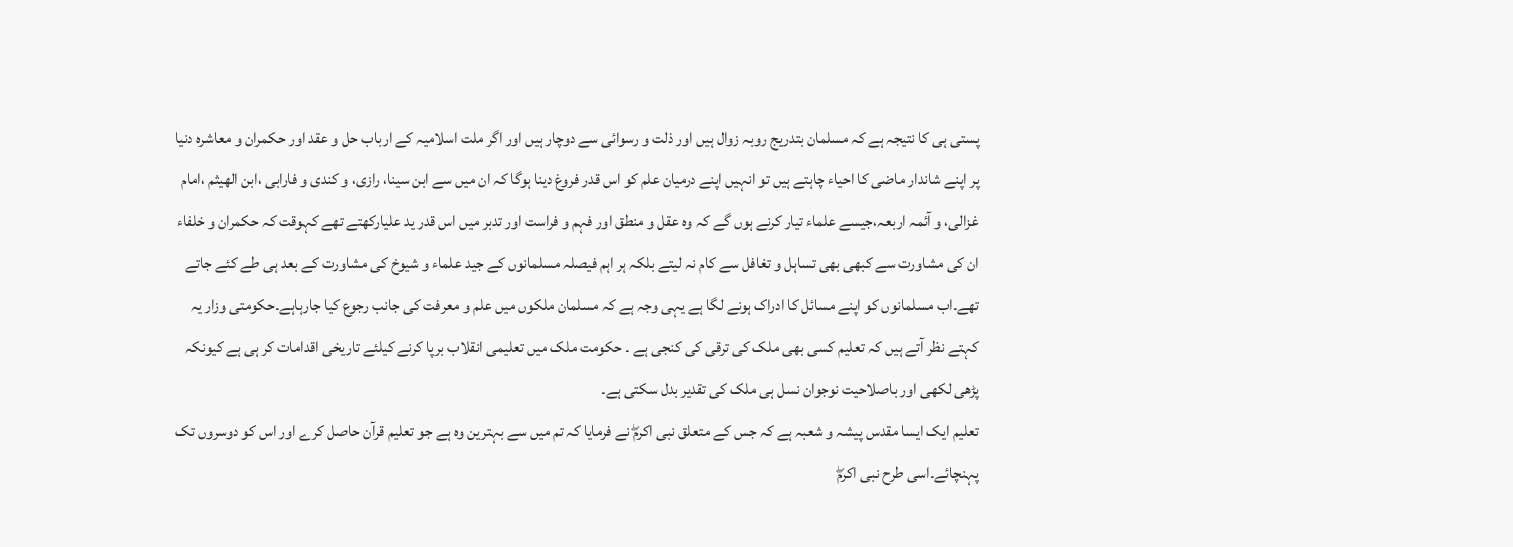پستی ہی کا نتیجہ ہے کہ مسلمان بتدریج روبہ زوال ہیں اور ذلت و رسوائی سے دوچار ہیں اور اگر ملت اسلامیہ کے ارباب حل و عقد اور حکمران و معاشرہ دنیا پر اپنے شاندار ماضی کا احیاء چاہتے ہیں تو انہیں اپنے درمیان علم کو اس قدر فروغ دینا ہوگا کہ ان میں سے ابن سینا، رازی، و کندی و فارابی ،ابن الھیثم ،امام غزالی، و آئمہ اربعہ،جیسے علماء تیار کرنے ہوں گے کہ وہ عقل و منطق اور فہم و فراست اور تدبر میں اس قدر ید علیارکھتے تھے کہوقت کہ حکمران و خلفاء ان کی مشاورت سے کبھی بھی تساہل و تغافل سے کام نہ لیتے بلکہ ہر اہم فیصلہ مسلمانوں کے جید علماء و شیوخ کی مشاورت کے بعد ہی طے کئے جاتے تھے۔اب مسلمانوں کو اپنے مسائل کا ادراک ہونے لگا ہے یہی وجہ ہے کہ مسلمان ملکوں میں علم و معرفت کی جانب رجوع کیا جارہاہے۔حکومتی وزار یہ کہتے نظر آتے ہیں کہ تعلیم کسی بھی ملک کی ترقی کی کنجی ہے ۔ حکومت ملک میں تعلیمی انقلاب برپا کرنے کیلئے تاریخی اقدامات کر ہی ہے کیونکہ پڑھی لکھی اور باصلاحیت نوجوان نسل ہی ملک کی تقدیر بدل سکتی ہے۔
تعلیم ایک ایسا مقدس پیشہ و شعبہ ہے کہ جس کے متعلق نبی اکرمۖ نے فرمایا کہ تم میں سے بہترین وہ ہے جو تعلیم قرآن حاصل کرے اور اس کو دوسروں تک پہنچائے۔اسی طرح نبی اکرمۖ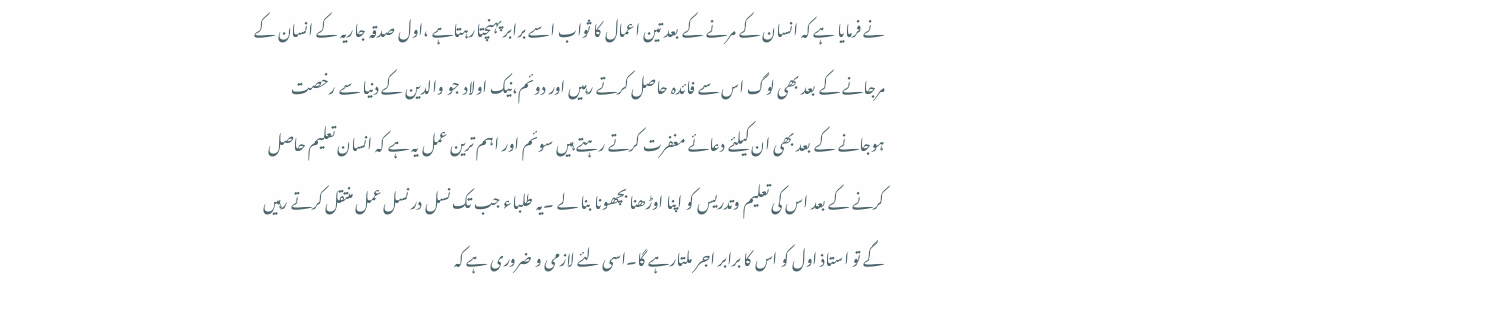نے فرمایا ہے کہ انسان کے مرنے کے بعد تین اعمال کا ثواب اسے برابر پہنچتارہتاہے ،اول صدقہ جاریہ کے انسان کے مرجانے کے بعد بھی لوگ اس سے فائدہ حاصل کرتے رہیں اور دوئم،نیک اولاد جو والدین کے دنیا سے رخصت ہوجانے کے بعد بھی ان کیلئے دعائے مغفرت کرتے رہتے ہیں سوئم اور اہم ترین عمل یہ ہے کہ انسان تعلیم حاصل کرنے کے بعد اس کی تعلیم وتدریس کو اپنا اوڑھنا بچھونا بنا لے ۔یہ طلباء جب تک نسل در نسل عمل منتقل کرتے رہیں گے تو استاذ اول کو اس کا برابر اجر ملتارہے گا۔اسی لئے لازمی و ضروری ہے کہ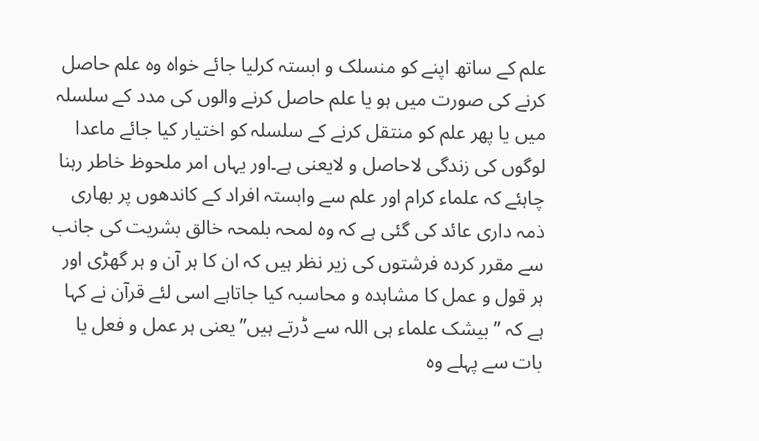علم کے ساتھ اپنے کو منسلک و ابستہ کرلیا جائے خواہ وہ علم حاصل کرنے کی صورت میں ہو یا علم حاصل کرنے والوں کی مدد کے سلسلہ میں یا پھر علم کو منتقل کرنے کے سلسلہ کو اختیار کیا جائے ماعدا لوگوں کی زندگی لاحاصل و لایعنی ہے۔اور یہاں امر ملحوظ خاطر رہنا چاہئے کہ علماء کرام اور علم سے وابستہ افراد کے کاندھوں پر بھاری ذمہ داری عائد کی گئی ہے کہ وہ لمحہ بلمحہ خالق بشریت کی جانب سے مقرر کردہ فرشتوں کی زیر نظر ہیں کہ ان کا ہر آن و ہر گھڑی اور ہر قول و عمل کا مشاہدہ و محاسبہ کیا جاتاہے اسی لئے قرآن نے کہا ہے کہ ”بیشک علماء ہی اللہ سے ڈرتے ہیں”یعنی ہر عمل و فعل یا بات سے پہلے وہ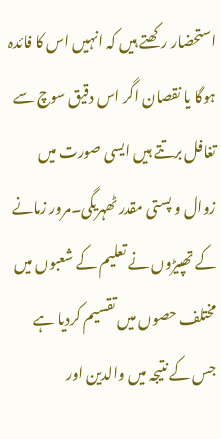استحضار رکھتے ہیں کہ انہیں اس کا فائدہ ہوگا یا نقصان اگر اس دقیق سوچ سے تغافل برتتے ہیں ایسی صورت میں زوال و پستی مقدر ٹھہریگی۔مرور زمانے کے تھپیڑوں نے تعلیم کے شعبوں میں مختلف حصوں میں تقسیم کردیا ہے جس کے نتیجہ میں والدین اور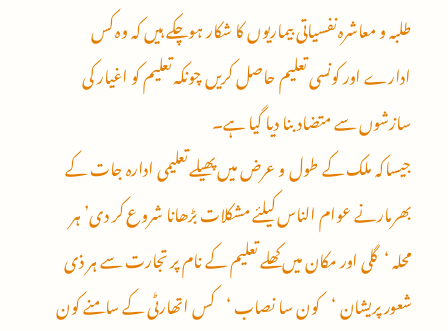طلبہ و معاشرہ نفسیاتی بیماریوں کا شکار ہوچکے ہیں کہ وہ کس ادارے اور کونسی تعلیم حاصل کریں چونکہ تعلیم کو اغیار کی سازشوں سے متضاد بنا دیا گیا ہے۔
جیساکہ ملک کے طول و عرض میں پھیلے تعلیمی ادارہ جات کے بھرمارنے عوام الناس کیلئے مشکلات بڑھانا شروع کر دی’ہر محلہ ‘گلی اور مکان میں کھلے تعلیم کے نام پر تجارت سے ہر ذی شعور پریشان ‘کون سا نصاب ‘کس اتھارٹی کے سامنے کون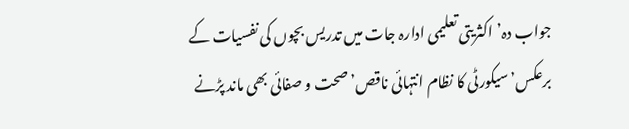جواب دہ’اکثریتی تعلیمی ادارہ جات میں تدریس بچوں کی نفسیات کے برعکس’سیکورٹی کا نظام انتہائی ناقص’صحت و صفائی بھی ماند پڑنے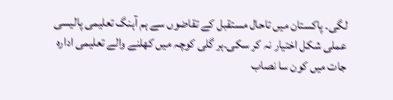لگی۔ پاکستان میں تاحال مستقبل کے تقاضوں سے ہم آہنگ تعلیمی پالیسی عملی شکل اختیار نہ کر سکی۔ہر گلی کوچہ میں کھلنے والے تعلیمی ادارہ جات میں کون سا نصاب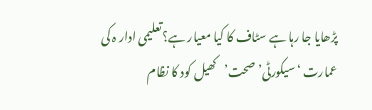پڑھایا جا رہا ہے سٹاف کا کیا معیار ہے؟تعلیمی ادار ہ کی عمارت ‘سیکورٹی’صحت’کھیل کود کا نظام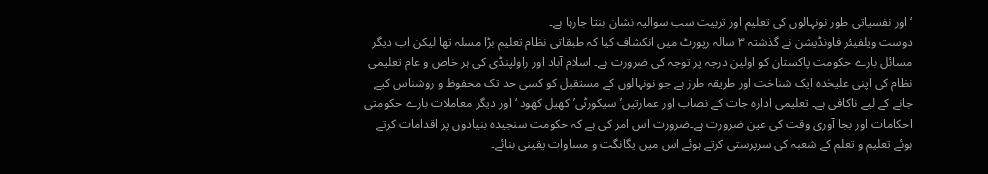‘اور نفسیاتی طور نونہالوں کی تعلیم اور تربیت سب سوالیہ نشان بنتا جارہا ہے۔
دوست ویلفیئر فاونڈیشن نے گذشتہ ٣ سالہ رپورٹ میں انکشاف کیا کہ طبقاتی نظام تعلیم بڑا مسلہ تھا لیکن اب دیگر مسائل بارے حکومت پاکستان کو اولین درجہ پر توجہ کی ضرورت ہے۔ اسلام آباد اور راولپنڈی کی ہر خاص و عام تعلیمی نظام کی اپنی علیحٰدہ ایک شناخت اور طریقہ طرز ہے جو نونہالوں کے مستقبل کو کسی حد تک محفوظ و روشناس کیے جانے کے لیے ناکافی ہے۔ تعلیمی ادارہ جات کے نصاب اور عمارتیں’ سیکورٹی’ کھیل کھود ‘اور دیگر معاملات بارے حکومتی احکامات اور بجا آوری وقت کی عین ضرورت ہے۔ضرورت اس امر کی ہے کہ حکومت سنجیدہ بنیادوں پر اقدامات کرتے ہوئے تعلیم و تعلم کے شعبہ کی سرپرستی کرتے ہوئے اس میں یگانگت و مساوات یقینی بنائے۔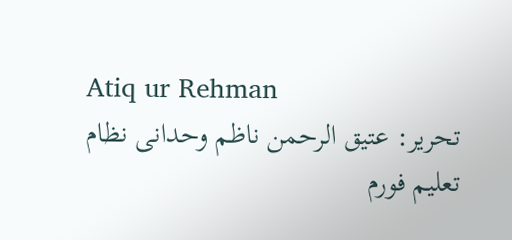Atiq ur Rehman
تحریر: عتیق الرحمن ناظم وحدانی نظام تعلیم فورم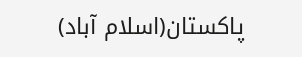پاکستان(اسلام آباد)